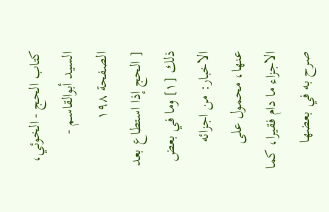كتاب الحج - الخوئي، السيد أبوالقاسم - الصفحة ١٩٨
[ الحج إذا استطاع بعد ذلك [١] وما في بعض الاخبار: من اجزائه عنها، محمول على الاجزاء ما دام فقيرا، كما صرح به في بعضها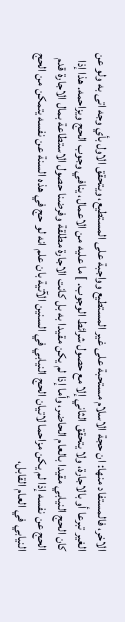الاخر، فالمستفاد منها: ان حجة الاسلام مستحبة على غير المستطيع وواجبة على المستطيع، ويتحقق الاول بأي وجه اتى به ولو عن الغير تبرعا أو بالاجارة، ولا يتحقق الثاني إلا مع حصول شرائط الوجوب. ] ما عليه من الاعمال، ينافي وجوب الحج ويزاحمه. هذا إذا كان الحج النيابي مقيدا بالعام الحاضر، وأما إذا لم يكن مقيدا به بل كانت الاجارة مطلقة وفرضنا حصول الاستطاعة بمال الاجارة قدم الحج عن نفسه إذا لم يكن مزاحما لاتيان الحج النيابي في السنين الآتية بان علم انه لو حج في هذه السنة عن نفسه يتمكن من الحج النيابي في العام القابل،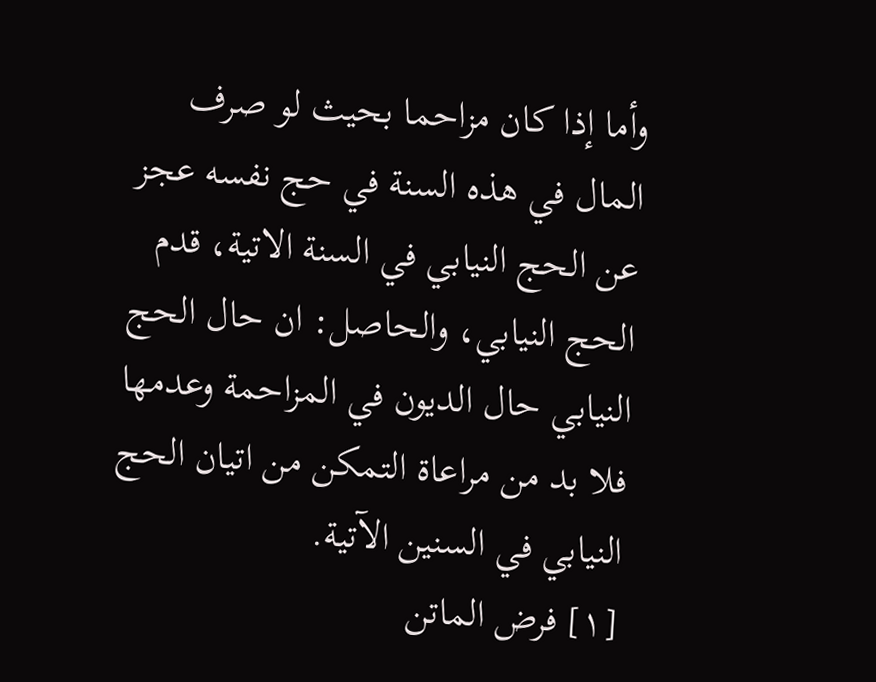وأما إذا كان مزاحما بحيث لو صرف المال في هذه السنة في حج نفسه عجز عن الحج النيابي في السنة الاتية، قدم الحج النيابي، والحاصل: ان حال الحج النيابي حال الديون في المزاحمة وعدمها فلا بد من مراعاة التمكن من اتيان الحج النيابي في السنين الآتية.
[١] فرض الماتن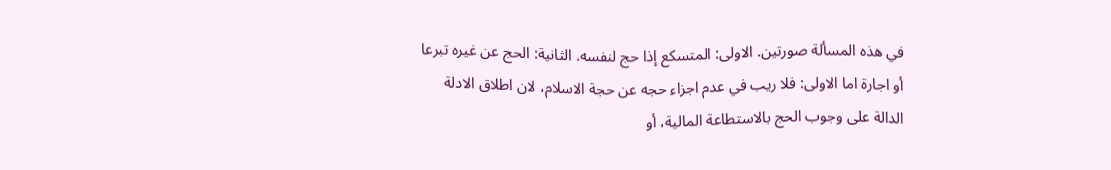في هذه المسألة صورتين. الاولى: المتسكع إذا حج لنفسه. الثانية: الحج عن غيره تبرعا أو اجارة اما الاولى: فلا ريب في عدم اجزاء حجه عن حجة الاسلام، لان اطلاق الادلة الدالة على وجوب الحج بالاستطاعة المالية، أو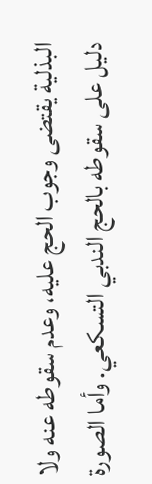البذلية يقتضى وجوب الحج عليه، وعدم سقوطه عنه ولا دليل على سقوطه بالحج الندبي التسكعي. وأما الصورة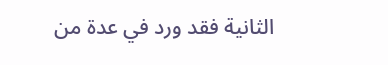الثانية فقد ورد في عدة من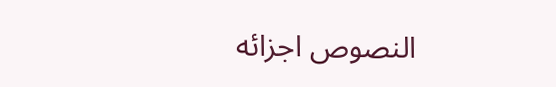النصوص اجزائه